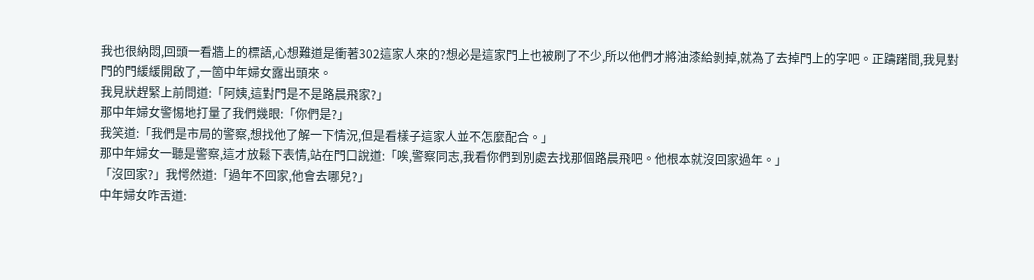我也很納悶,回頭一看牆上的標語,心想難道是衝著302這家人來的?想必是這家門上也被刷了不少,所以他們才將油漆給剝掉,就為了去掉門上的字吧。正躊躇間,我見對門的門緩緩開啟了,一箇中年婦女露出頭來。
我見狀趕緊上前問道:「阿姨,這對門是不是路晨飛家?」
那中年婦女警惕地打量了我們幾眼:「你們是?」
我笑道:「我們是市局的警察,想找他了解一下情況,但是看樣子這家人並不怎麼配合。」
那中年婦女一聽是警察,這才放鬆下表情,站在門口說道:「唉,警察同志,我看你們到別處去找那個路晨飛吧。他根本就沒回家過年。」
「沒回家?」我愕然道:「過年不回家,他會去哪兒?」
中年婦女咋舌道: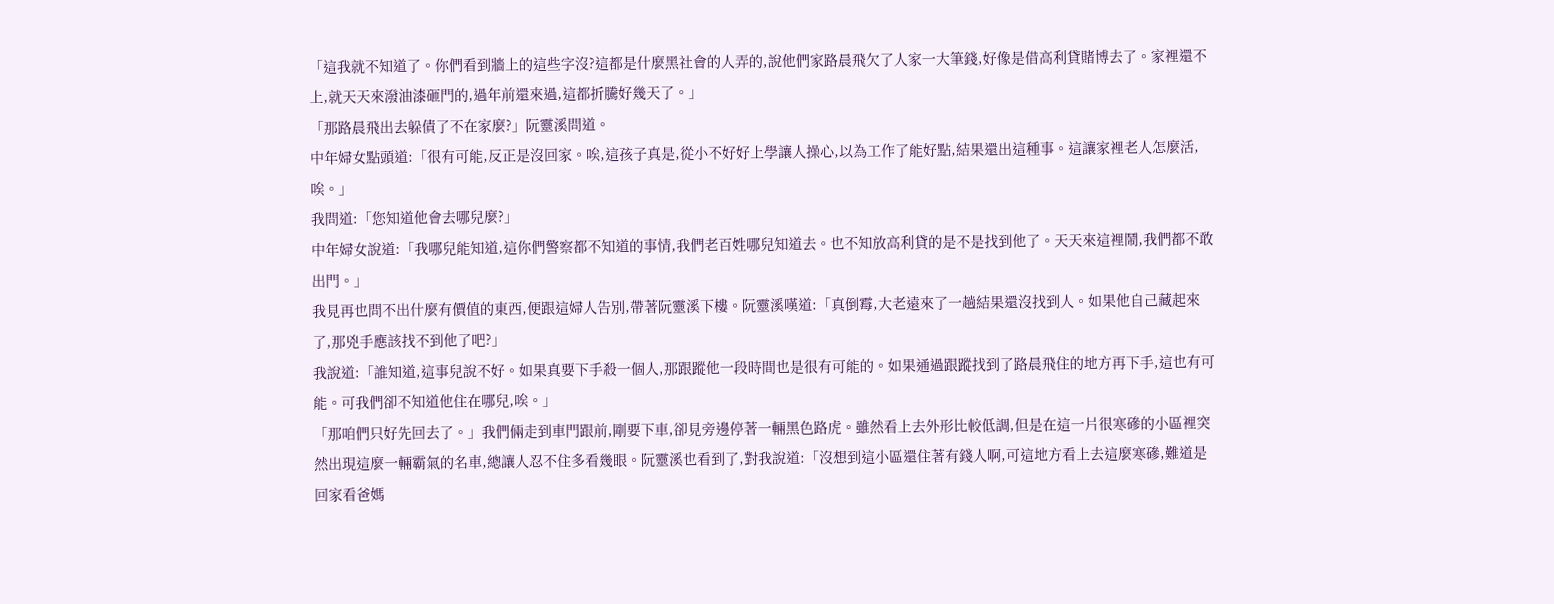「這我就不知道了。你們看到牆上的這些字沒?這都是什麼黑社會的人弄的,說他們家路晨飛欠了人家一大筆錢,好像是借高利貸賭博去了。家裡還不上,就天天來潑油漆砸門的,過年前還來過,這都折騰好幾天了。」
「那路晨飛出去躲債了不在家麼?」阮靈溪問道。
中年婦女點頭道:「很有可能,反正是沒回家。唉,這孩子真是,從小不好好上學讓人操心,以為工作了能好點,結果還出這種事。這讓家裡老人怎麼活,唉。」
我問道:「您知道他會去哪兒麼?」
中年婦女說道:「我哪兒能知道,這你們警察都不知道的事情,我們老百姓哪兒知道去。也不知放高利貸的是不是找到他了。天天來這裡鬧,我們都不敢出門。」
我見再也問不出什麼有價值的東西,便跟這婦人告別,帶著阮靈溪下樓。阮靈溪嘆道:「真倒霉,大老遠來了一趟結果還沒找到人。如果他自己藏起來了,那兇手應該找不到他了吧?」
我說道:「誰知道,這事兒說不好。如果真要下手殺一個人,那跟蹤他一段時間也是很有可能的。如果通過跟蹤找到了路晨飛住的地方再下手,這也有可能。可我們卻不知道他住在哪兒,唉。」
「那咱們只好先回去了。」我們倆走到車門跟前,剛要下車,卻見旁邊停著一輛黑色路虎。雖然看上去外形比較低調,但是在這一片很寒磣的小區裡突然出現這麼一輛霸氣的名車,總讓人忍不住多看幾眼。阮靈溪也看到了,對我說道:「沒想到這小區還住著有錢人啊,可這地方看上去這麼寒磣,難道是回家看爸媽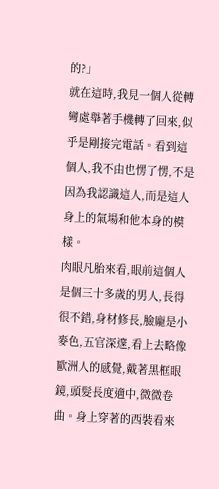的?」
就在這時,我見一個人從轉彎處舉著手機轉了回來,似乎是剛接完電話。看到這個人,我不由也愣了愣,不是因為我認識這人,而是這人身上的氣場和他本身的模樣。
肉眼凡胎來看,眼前這個人是個三十多歲的男人,長得很不錯,身材修長,臉龐是小麥色,五官深邃,看上去略像歐洲人的感覺,戴著黑框眼鏡,頭髮長度適中,微微卷曲。身上穿著的西裝看來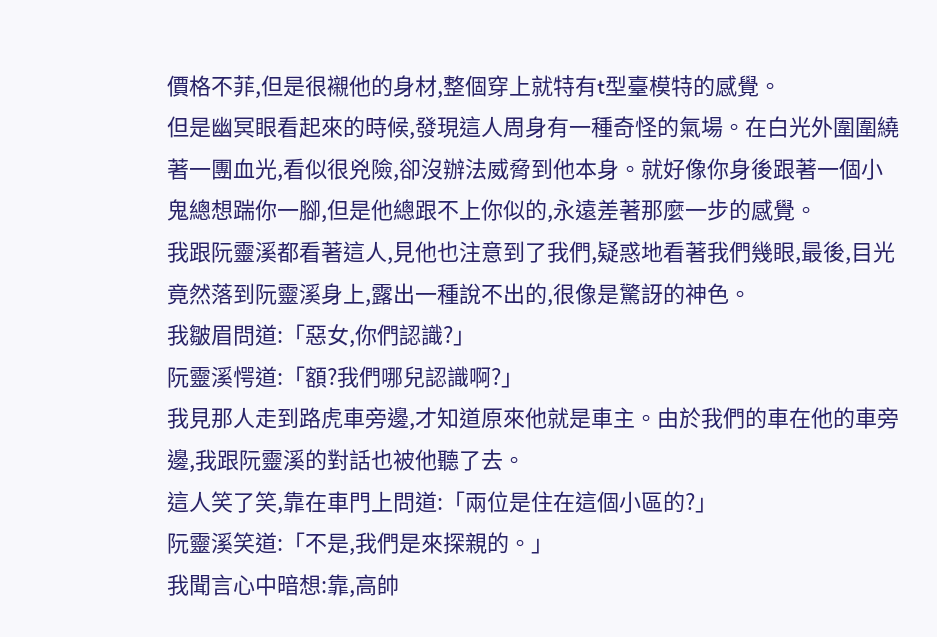價格不菲,但是很襯他的身材,整個穿上就特有t型臺模特的感覺。
但是幽冥眼看起來的時候,發現這人周身有一種奇怪的氣場。在白光外圍圍繞著一團血光,看似很兇險,卻沒辦法威脅到他本身。就好像你身後跟著一個小鬼總想踹你一腳,但是他總跟不上你似的,永遠差著那麼一步的感覺。
我跟阮靈溪都看著這人,見他也注意到了我們,疑惑地看著我們幾眼,最後,目光竟然落到阮靈溪身上,露出一種說不出的,很像是驚訝的神色。
我皺眉問道:「惡女,你們認識?」
阮靈溪愕道:「額?我們哪兒認識啊?」
我見那人走到路虎車旁邊,才知道原來他就是車主。由於我們的車在他的車旁邊,我跟阮靈溪的對話也被他聽了去。
這人笑了笑,靠在車門上問道:「兩位是住在這個小區的?」
阮靈溪笑道:「不是,我們是來探親的。」
我聞言心中暗想:靠,高帥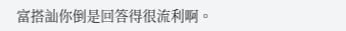富搭訕你倒是回答得很流利啊。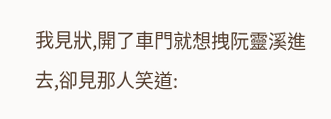我見狀,開了車門就想拽阮靈溪進去,卻見那人笑道: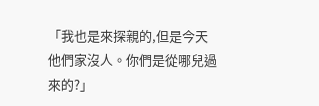「我也是來探親的,但是今天他們家沒人。你們是從哪兒過來的?」